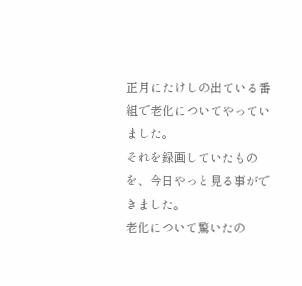正月にたけしの出ている番組で老化についてやっていました。
それを録画していたものを、今日やっと見る事ができました。
老化について驚いたの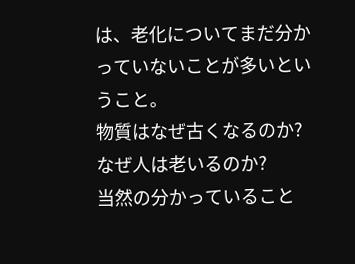は、老化についてまだ分かっていないことが多いということ。
物質はなぜ古くなるのか?
なぜ人は老いるのか?
当然の分かっていること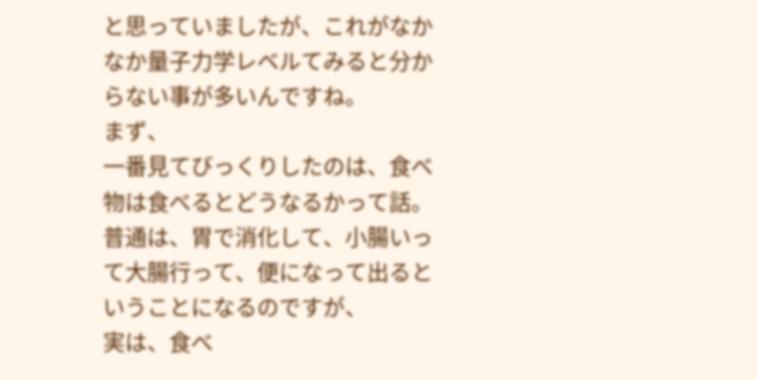と思っていましたが、これがなかなか量子力学レベルてみると分からない事が多いんですね。
まず、
一番見てびっくりしたのは、食べ物は食べるとどうなるかって話。
普通は、胃で消化して、小腸いって大腸行って、便になって出るということになるのですが、
実は、食べ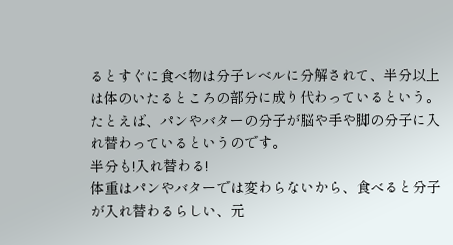るとすぐに食べ物は分子レベルに分解されて、半分以上は体のいたるところの部分に成り代わっているという。
たとえば、パンやバターの分子が脳や手や脚の分子に入れ替わっているというのです。
半分も!入れ替わる!
体重はパンやバターでは変わらないから、食べると分子が入れ替わるらしい、元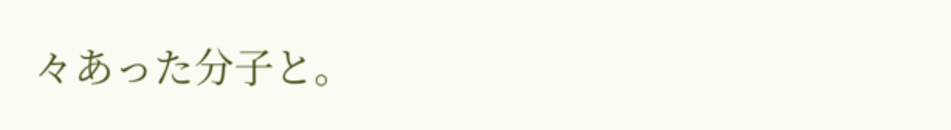々あった分子と。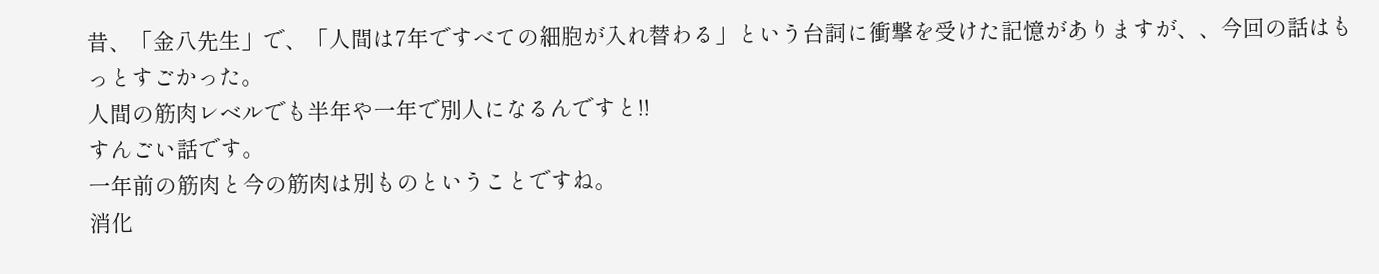昔、「金八先生」で、「人間は7年ですべての細胞が入れ替わる」という台詞に衝撃を受けた記憶がありますが、、今回の話はもっとすごかった。
人間の筋肉レベルでも半年や一年で別人になるんですと!!
すんごい話です。
一年前の筋肉と今の筋肉は別ものということですね。
消化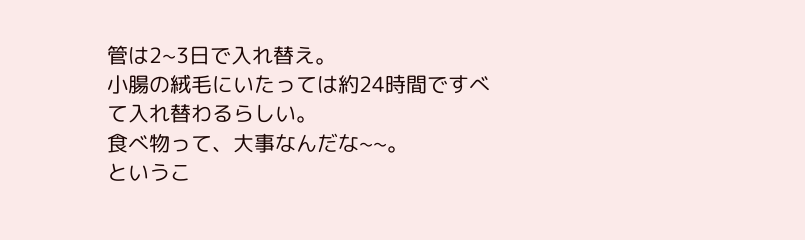管は2~3日で入れ替え。
小腸の絨毛にいたっては約24時間ですべて入れ替わるらしい。
食べ物って、大事なんだな~~。
というこ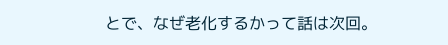とで、なぜ老化するかって話は次回。